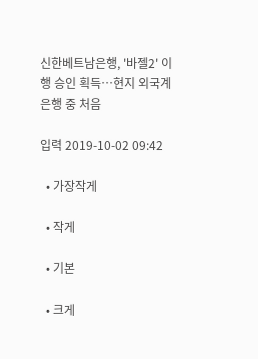신한베트남은행, '바젤2' 이행 승인 획득…현지 외국계은행 중 처음

입력 2019-10-02 09:42

  • 가장작게

  • 작게

  • 기본

  • 크게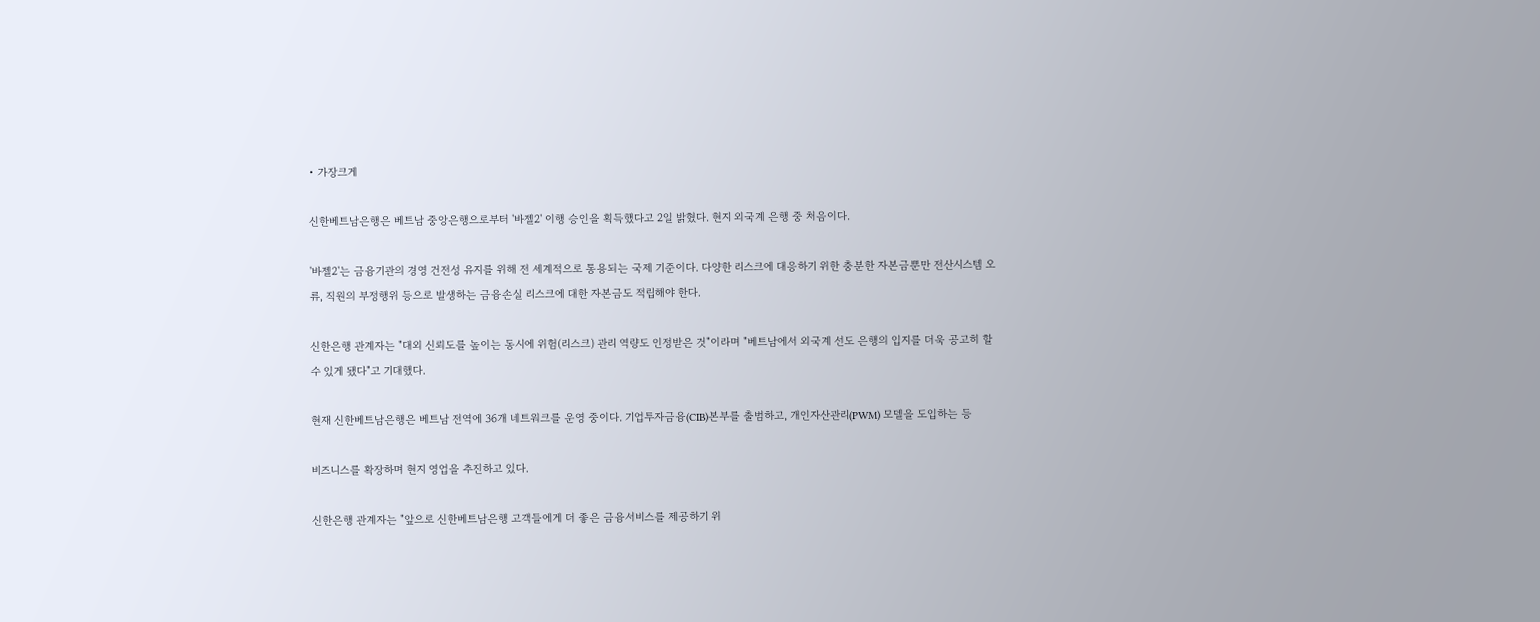• 가장크게

신한베트남은행은 베트남 중앙은행으로부터 '바젤2' 이행 승인을 획득했다고 2일 밝혔다. 현지 외국계 은행 중 처음이다.

'바젤2'는 금융기관의 경영 건전성 유지를 위해 전 세계적으로 통용되는 국제 기준이다. 다양한 리스크에 대응하기 위한 충분한 자본금뿐만 전산시스템 오류, 직원의 부정행위 등으로 발생하는 금융손실 리스크에 대한 자본금도 적립해야 한다.

신한은행 관계자는 "대외 신뢰도를 높이는 동시에 위험(리스크) 관리 역량도 인정받은 것"이라며 "베트남에서 외국계 선도 은행의 입지를 더욱 공고히 할 수 있게 됐다"고 기대했다.

현재 신한베트남은행은 베트남 전역에 36개 네트워크를 운영 중이다. 기업투자금융(CIB)본부를 출범하고, 개인자산관리(PWM) 모델을 도입하는 등

비즈니스를 확장하며 현지 영업을 추진하고 있다.

신한은행 관계자는 "앞으로 신한베트남은행 고객들에게 더 좋은 금융서비스를 제공하기 위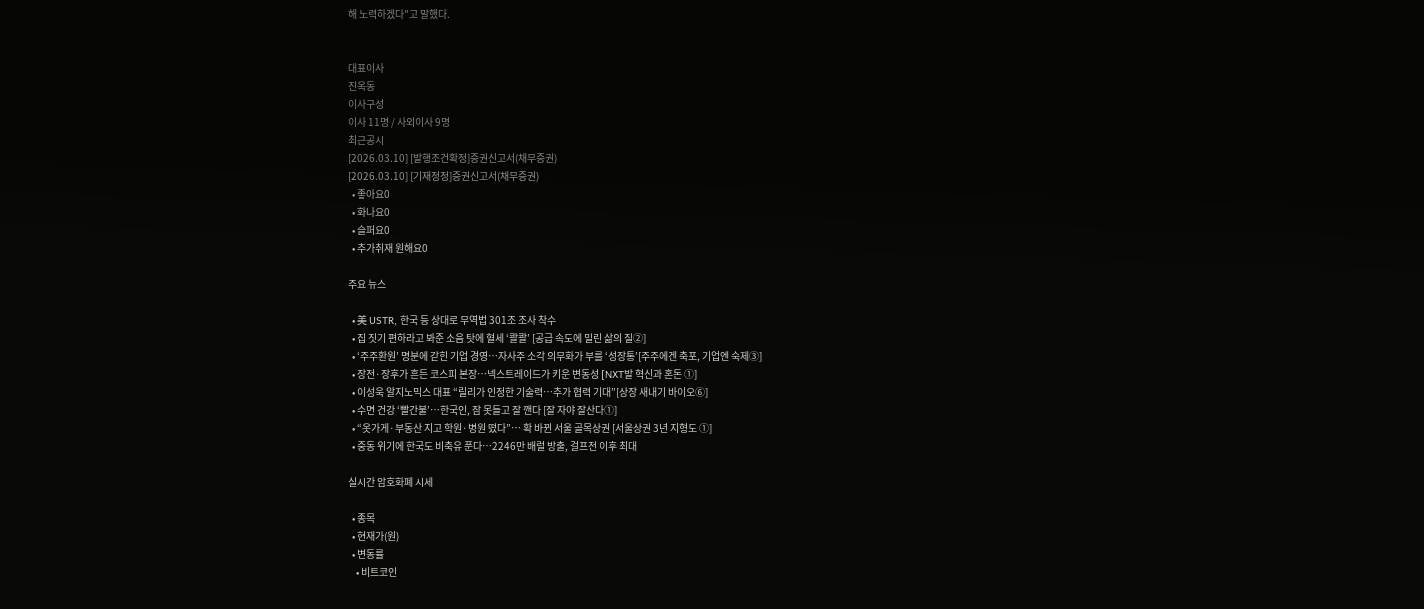해 노력하겠다"고 말했다.


대표이사
진옥동
이사구성
이사 11명 / 사외이사 9명
최근공시
[2026.03.10] [발행조건확정]증권신고서(채무증권)
[2026.03.10] [기재정정]증권신고서(채무증권)
  • 좋아요0
  • 화나요0
  • 슬퍼요0
  • 추가취재 원해요0

주요 뉴스

  • 美 USTR, 한국 등 상대로 무역법 301조 조사 착수
  • 집 짓기 편하라고 봐준 소음 탓에 혈세 ‘콸콸’ [공급 속도에 밀린 삶의 질②]
  • ‘주주환원’ 명분에 갇힌 기업 경영…자사주 소각 의무화가 부를 ‘성장통’[주주에겐 축포, 기업엔 숙제③]
  • 장전·장후가 흔든 코스피 본장…넥스트레이드가 키운 변동성 [NXT발 혁신과 혼돈 ①]
  • 이성욱 알지노믹스 대표 “릴리가 인정한 기술력…추가 협력 기대”[상장 새내기 바이오⑥]
  • 수면 건강 ‘빨간불’…한국인, 잠 못들고 잘 깬다 [잘 자야 잘산다①]
  • “옷가게·부동산 지고 학원·병원 떴다”… 확 바뀐 서울 골목상권 [서울상권 3년 지형도 ①]
  • 중동 위기에 한국도 비축유 푼다…2246만 배럴 방출, 걸프전 이후 최대

실시간 암호화폐 시세

  • 종목
  • 현재가(원)
  • 변동률
    • 비트코인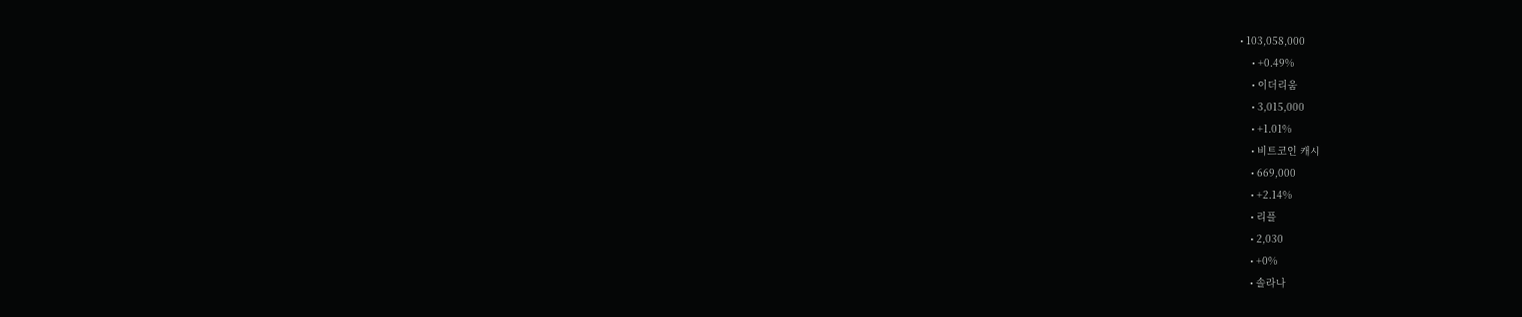• 103,058,000
    • +0.49%
    • 이더리움
    • 3,015,000
    • +1.01%
    • 비트코인 캐시
    • 669,000
    • +2.14%
    • 리플
    • 2,030
    • +0%
    • 솔라나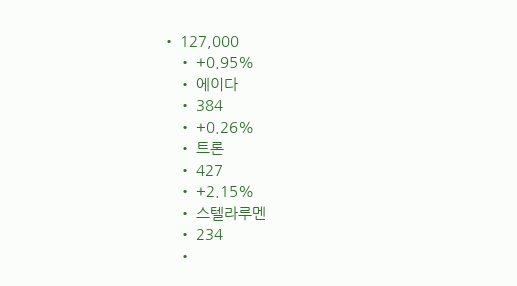• 127,000
    • +0.95%
    • 에이다
    • 384
    • +0.26%
    • 트론
    • 427
    • +2.15%
    • 스텔라루멘
    • 234
    •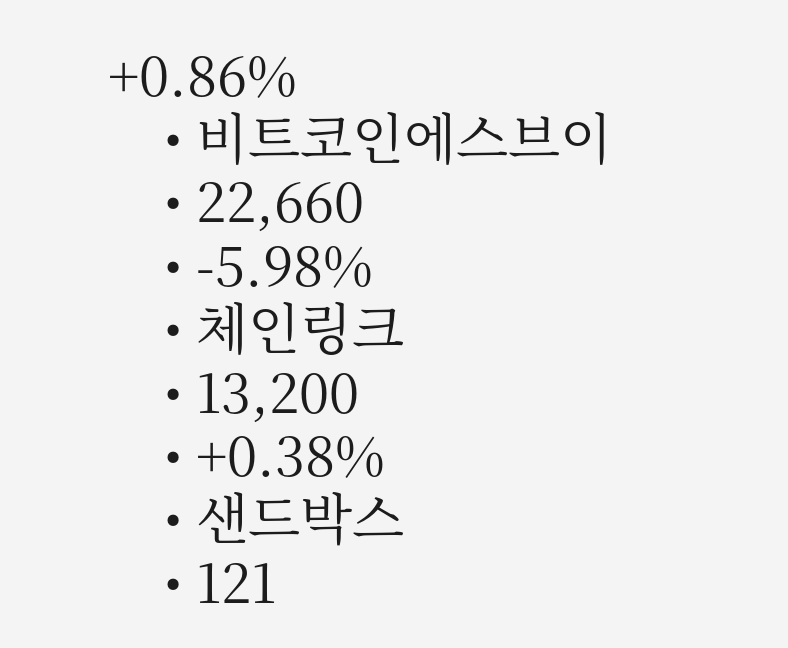+0.86%
    • 비트코인에스브이
    • 22,660
    • -5.98%
    • 체인링크
    • 13,200
    • +0.38%
    • 샌드박스
    • 121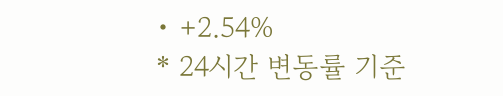• +2.54%
* 24시간 변동률 기준